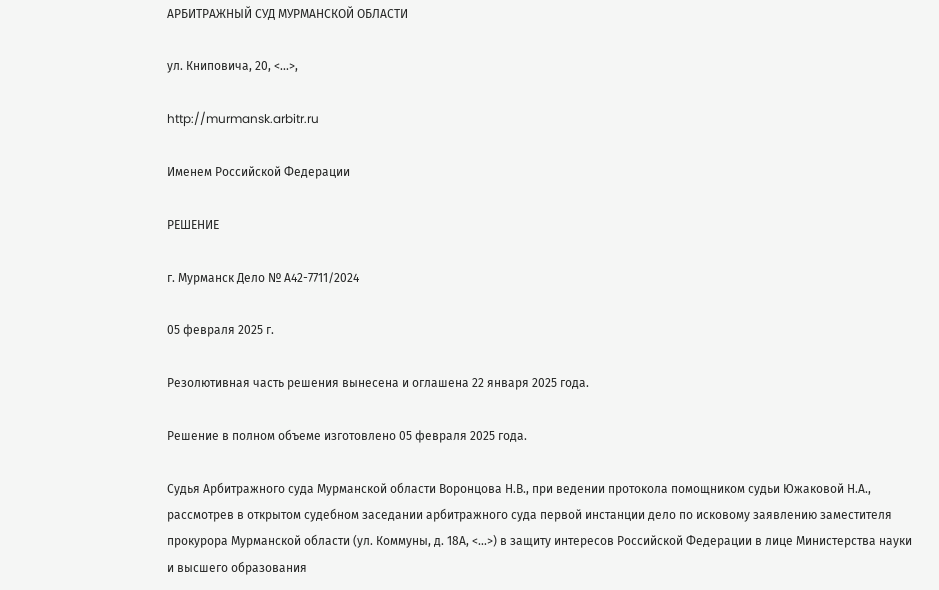АРБИТРАЖНЫЙ СУД МУРМАНСКОЙ ОБЛАСТИ

ул. Книповича, 20, <...>,

http://murmansk.arbitr.ru

Именем Российской Федерации

РЕШЕНИЕ

г. Мурманск Дело № А42-7711/2024

05 февраля 2025 г.

Резолютивная часть решения вынесена и оглашена 22 января 2025 года.

Решение в полном объеме изготовлено 05 февраля 2025 года.

Судья Арбитражного суда Мурманской области Воронцова Н.В., при ведении протокола помощником судьи Южаковой Н.А., рассмотрев в открытом судебном заседании арбитражного суда первой инстанции дело по исковому заявлению заместителя прокурора Мурманской области (ул. Коммуны, д. 18А, <...>) в защиту интересов Российской Федерации в лице Министерства науки и высшего образования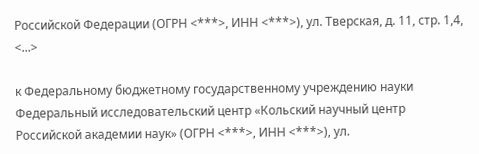Российской Федерации (ОГРН <***>, ИНН <***>), ул. Тверская, д. 11, стр. 1,4, <...>

к Федеральному бюджетному государственному учреждению науки Федеральный исследовательский центр «Кольский научный центр Российской академии наук» (ОГРН <***>, ИНН <***>), ул.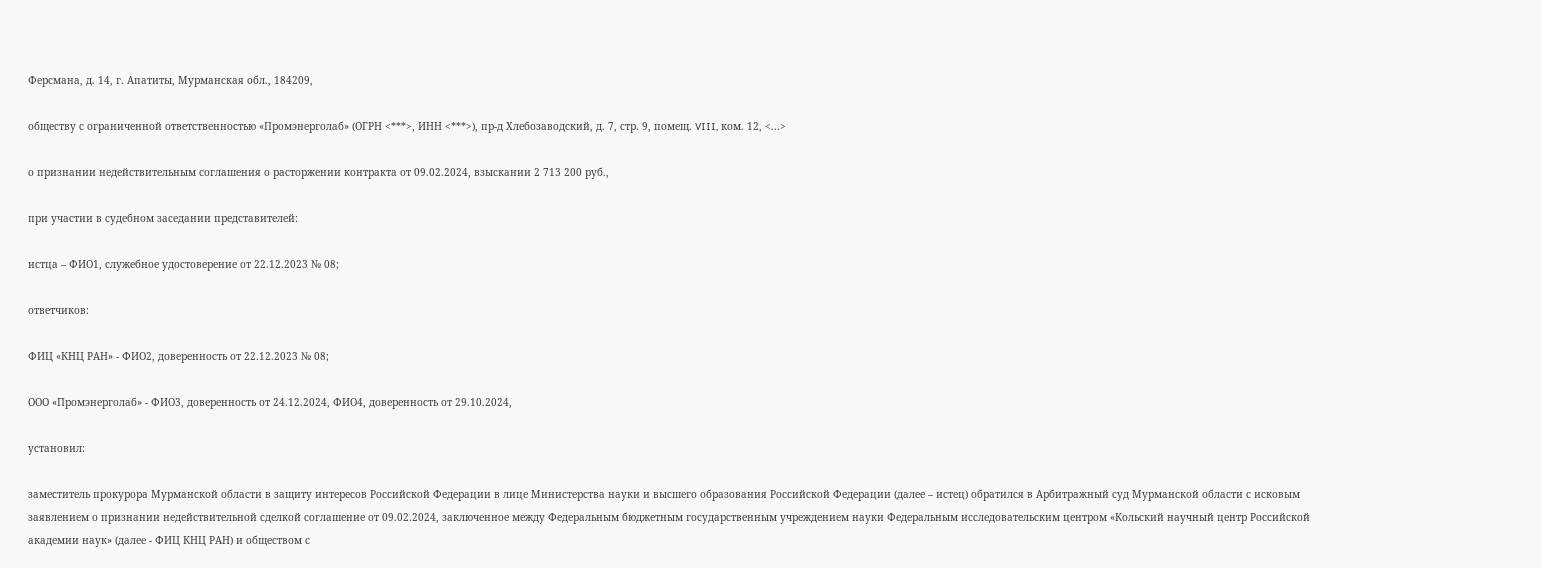Ферсмана, д. 14, г. Апатиты, Мурманская обл., 184209,

обществу с ограниченной ответственностью «Промэнерголаб» (ОГРН <***>, ИНН <***>), пр-д Хлебозаводский, д. 7, стр. 9, помещ. VIII, ком. 12, <...>

о признании недействительным соглашения о расторжении контракта от 09.02.2024, взыскании 2 713 200 руб.,

при участии в судебном заседании представителей:

истца – ФИО1, служебное удостоверение от 22.12.2023 № 08;

ответчиков:

ФИЦ «КНЦ РАН» - ФИО2, доверенность от 22.12.2023 № 08;

ООО «Промэнерголаб» - ФИО3, доверенность от 24.12.2024, ФИО4, доверенность от 29.10.2024,

установил:

заместитель прокурора Мурманской области в защиту интересов Российской Федерации в лице Министерства науки и высшего образования Российской Федерации (далее – истец) обратился в Арбитражный суд Мурманской области с исковым заявлением о признании недействительной сделкой соглашение от 09.02.2024, заключенное между Федеральным бюджетным государственным учреждением науки Федеральным исследовательским центром «Кольский научный центр Российской академии наук» (далее - ФИЦ КНЦ РАН) и обществом с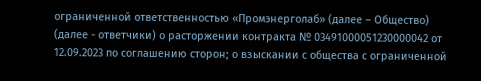ограниченной ответственностью «Промэнерголаб» (далее – Общество) (далее - ответчики) о расторжении контракта № 03491000051230000042 от 12.09.2023 по соглашению сторон; о взыскании с общества с ограниченной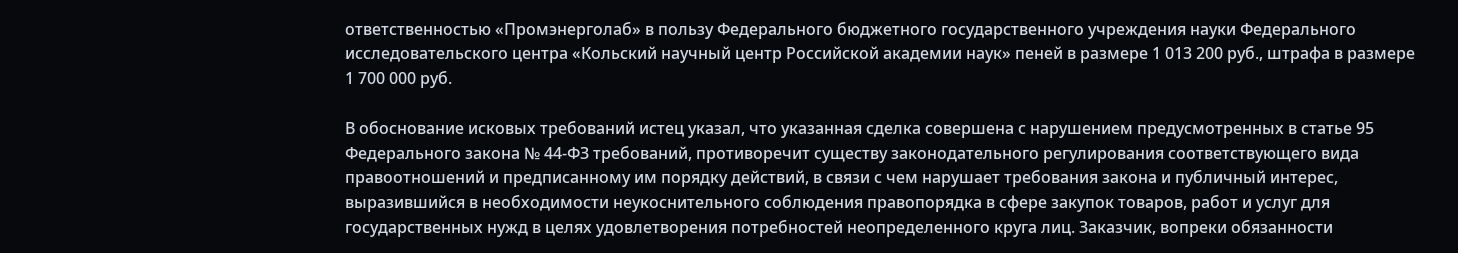ответственностью «Промэнерголаб» в пользу Федерального бюджетного государственного учреждения науки Федерального исследовательского центра «Кольский научный центр Российской академии наук» пеней в размере 1 013 200 руб., штрафа в размере 1 700 000 руб.

В обоснование исковых требований истец указал, что указанная сделка совершена с нарушением предусмотренных в статье 95 Федерального закона № 44-ФЗ требований, противоречит существу законодательного регулирования соответствующего вида правоотношений и предписанному им порядку действий, в связи с чем нарушает требования закона и публичный интерес, выразившийся в необходимости неукоснительного соблюдения правопорядка в сфере закупок товаров, работ и услуг для государственных нужд в целях удовлетворения потребностей неопределенного круга лиц. Заказчик, вопреки обязанности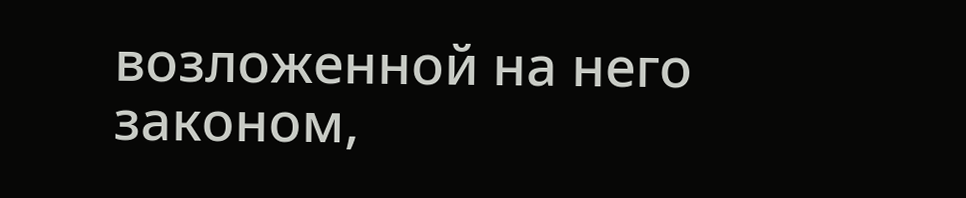возложенной на него законом,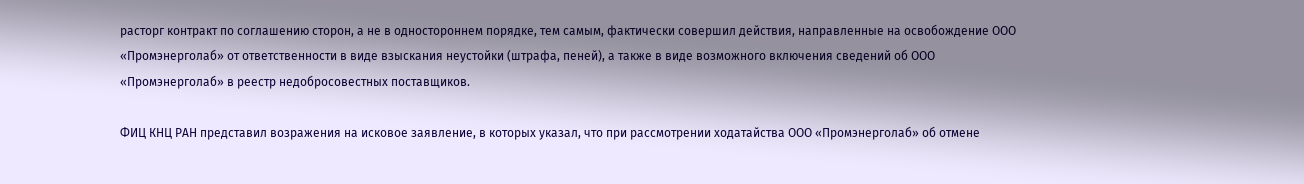расторг контракт по соглашению сторон, а не в одностороннем порядке, тем самым, фактически совершил действия, направленные на освобождение ООО «Промэнерголаб» от ответственности в виде взыскания неустойки (штрафа, пеней), а также в виде возможного включения сведений об ООО «Промэнерголаб» в реестр недобросовестных поставщиков.

ФИЦ КНЦ РАН представил возражения на исковое заявление, в которых указал, что при рассмотрении ходатайства ООО «Промэнерголаб» об отмене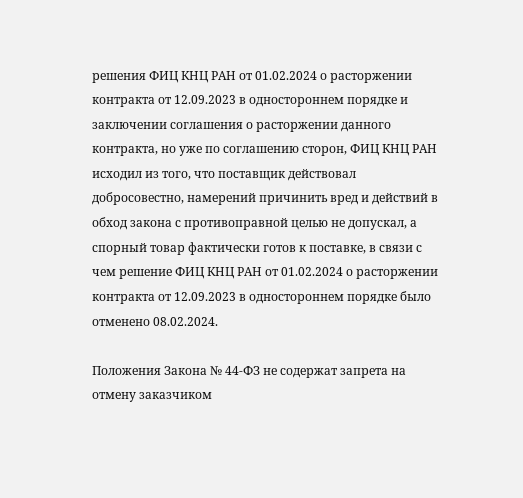решения ФИЦ КНЦ РАН от 01.02.2024 о расторжении контракта от 12.09.2023 в одностороннем порядке и заключении соглашения о расторжении данного контракта, но уже по соглашению сторон, ФИЦ КНЦ РАН исходил из того, что поставщик действовал добросовестно, намерений причинить вред и действий в обход закона с противоправной целью не допускал, а спорный товар фактически готов к поставке, в связи с чем решение ФИЦ КНЦ РАН от 01.02.2024 о расторжении контракта от 12.09.2023 в одностороннем порядке было отменено 08.02.2024.

Положения Закона № 44-ФЗ не содержат запрета на отмену заказчиком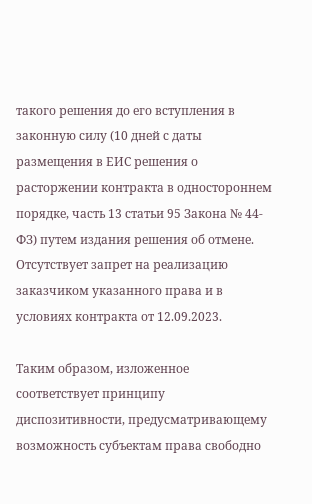такого решения до его вступления в законную силу (10 дней с даты размещения в ЕИС решения о расторжении контракта в одностороннем порядке, часть 13 статьи 95 Закона № 44-ФЗ) путем издания решения об отмене. Отсутствует запрет на реализацию заказчиком указанного права и в условиях контракта от 12.09.2023.

Таким образом, изложенное соответствует принципу диспозитивности, предусматривающему возможность субъектам права свободно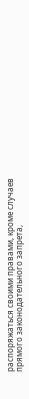распоряжаться своими правами, кроме случаев прямого законодательного запрета,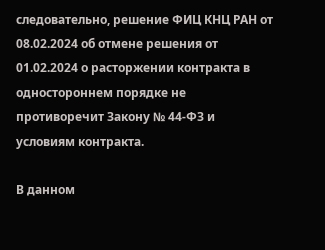следовательно, решение ФИЦ КНЦ РАН от 08.02.2024 об отмене решения от 01.02.2024 о расторжении контракта в одностороннем порядке не противоречит Закону № 44-ФЗ и условиям контракта.

В данном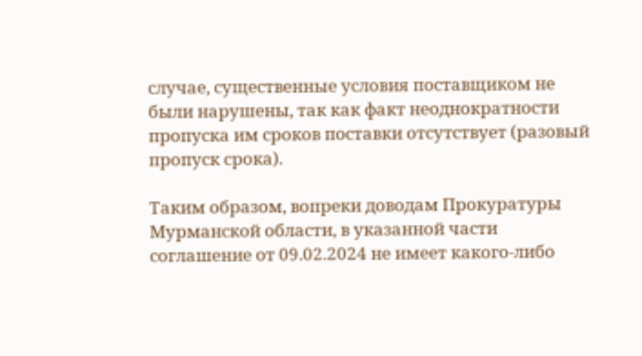случае, существенные условия поставщиком не были нарушены, так как факт неоднократности пропуска им сроков поставки отсутствует (разовый пропуск срока).

Таким образом, вопреки доводам Прокуратуры Мурманской области, в указанной части соглашение от 09.02.2024 не имеет какого-либо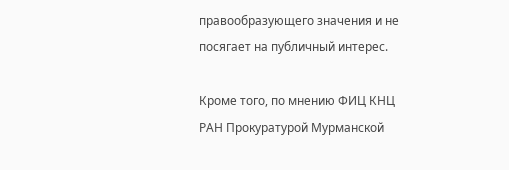правообразующего значения и не посягает на публичный интерес.

Кроме того, по мнению ФИЦ КНЦ РАН Прокуратурой Мурманской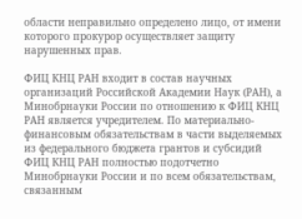области неправильно определено лицо, от имени которого прокурор осуществляет защиту нарушенных прав.

ФИЦ КНЦ РАН входит в состав научных организаций Российской Академии Наук (РАН), а Минобрнауки России по отношению к ФИЦ КНЦ РАН является учредителем. По материально-финансовым обязательствам в части выделяемых из федерального бюджета грантов и субсидий ФИЦ КНЦ РАН полностью подотчетно Минобрнауки России и по всем обязательствам, связанным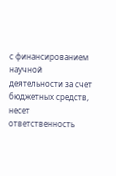с финансированием научной деятельности за счет бюджетных средств, несет ответственность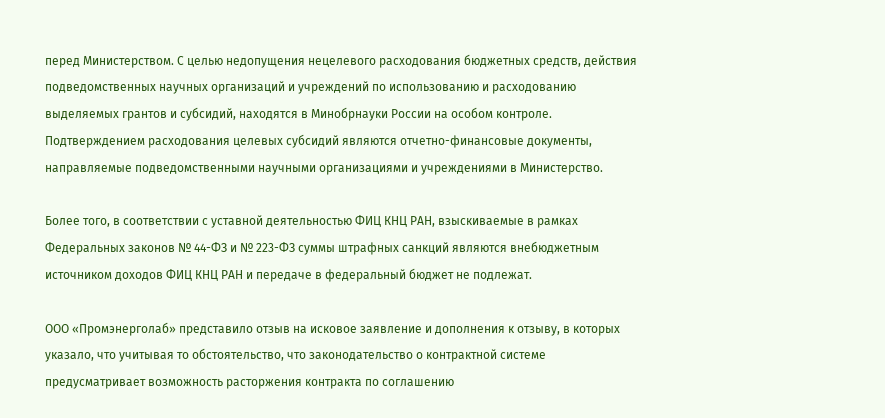перед Министерством. С целью недопущения нецелевого расходования бюджетных средств, действия подведомственных научных организаций и учреждений по использованию и расходованию выделяемых грантов и субсидий, находятся в Минобрнауки России на особом контроле. Подтверждением расходования целевых субсидий являются отчетно-финансовые документы, направляемые подведомственными научными организациями и учреждениями в Министерство.

Более того, в соответствии с уставной деятельностью ФИЦ КНЦ РАН, взыскиваемые в рамках Федеральных законов № 44-ФЗ и № 223-ФЗ суммы штрафных санкций являются внебюджетным источником доходов ФИЦ КНЦ РАН и передаче в федеральный бюджет не подлежат.

ООО «Промэнерголаб» представило отзыв на исковое заявление и дополнения к отзыву, в которых указало, что учитывая то обстоятельство, что законодательство о контрактной системе предусматривает возможность расторжения контракта по соглашению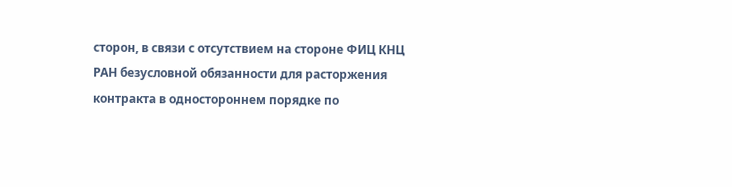сторон, в связи с отсутствием на стороне ФИЦ КНЦ РАН безусловной обязанности для расторжения контракта в одностороннем порядке по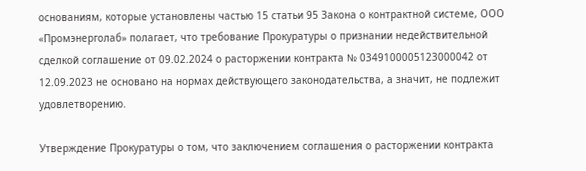основаниям, которые установлены частью 15 статьи 95 Закона о контрактной системе, ООО «Промэнерголаб» полагает, что требование Прокуратуры о признании недействительной сделкой соглашение от 09.02.2024 о расторжении контракта № 0349100005123000042 от 12.09.2023 не основано на нормах действующего законодательства, а значит, не подлежит удовлетворению.

Утверждение Прокуратуры о том, что заключением соглашения о расторжении контракта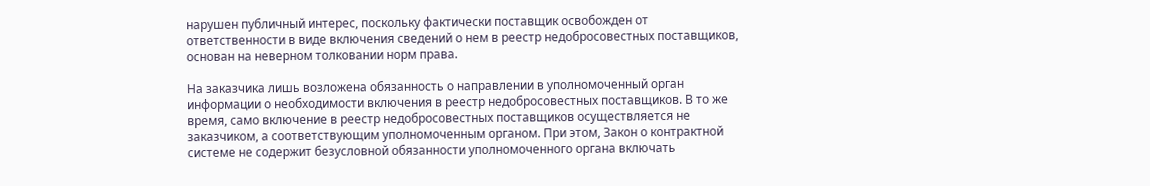нарушен публичный интерес, поскольку фактически поставщик освобожден от ответственности в виде включения сведений о нем в реестр недобросовестных поставщиков, основан на неверном толковании норм права.

На заказчика лишь возложена обязанность о направлении в уполномоченный орган информации о необходимости включения в реестр недобросовестных поставщиков. В то же время, само включение в реестр недобросовестных поставщиков осуществляется не заказчиком, а соответствующим уполномоченным органом. При этом, Закон о контрактной системе не содержит безусловной обязанности уполномоченного органа включать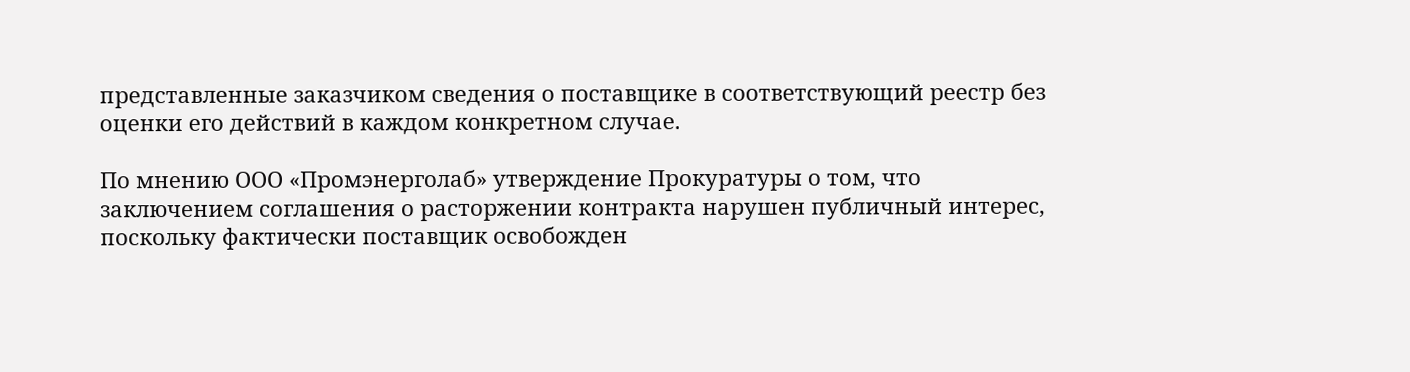представленные заказчиком сведения о поставщике в соответствующий реестр без оценки его действий в каждом конкретном случае.

По мнению ООО «Промэнерголаб» утверждение Прокуратуры о том, что заключением соглашения о расторжении контракта нарушен публичный интерес, поскольку фактически поставщик освобожден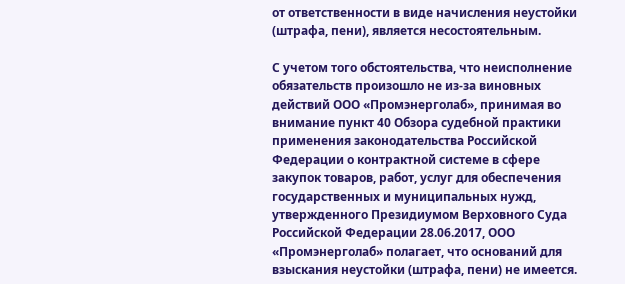от ответственности в виде начисления неустойки (штрафа, пени), является несостоятельным.

С учетом того обстоятельства, что неисполнение обязательств произошло не из-за виновных действий ООО «Промэнерголаб», принимая во внимание пункт 40 Обзора судебной практики применения законодательства Российской Федерации о контрактной системе в сфере закупок товаров, работ, услуг для обеспечения государственных и муниципальных нужд, утвержденного Президиумом Верховного Суда Российской Федерации 28.06.2017, ООО «Промэнерголаб» полагает, что оснований для взыскания неустойки (штрафа, пени) не имеется.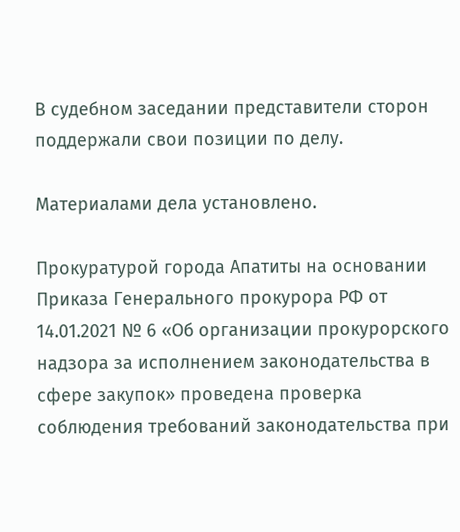В судебном заседании представители сторон поддержали свои позиции по делу.

Материалами дела установлено.

Прокуратурой города Апатиты на основании Приказа Генерального прокурора РФ от 14.01.2021 № 6 «Об организации прокурорского надзора за исполнением законодательства в сфере закупок» проведена проверка соблюдения требований законодательства при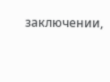заключении,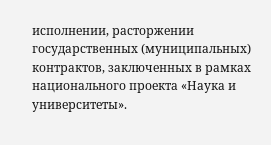исполнении, расторжении государственных (муниципальных) контрактов, заключенных в рамках национального проекта «Наука и университеты».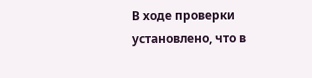В ходе проверки установлено, что в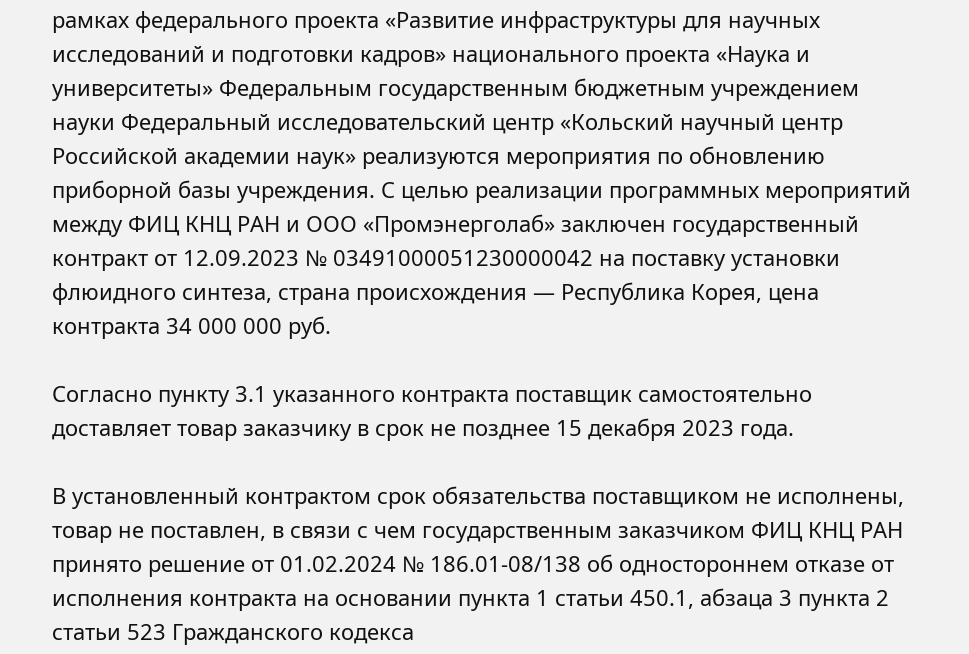рамках федерального проекта «Развитие инфраструктуры для научных исследований и подготовки кадров» национального проекта «Наука и университеты» Федеральным государственным бюджетным учреждением науки Федеральный исследовательский центр «Кольский научный центр Российской академии наук» реализуются мероприятия по обновлению приборной базы учреждения. С целью реализации программных мероприятий между ФИЦ КНЦ РАН и ООО «Промэнерголаб» заключен государственный контракт от 12.09.2023 № 03491000051230000042 на поставку установки флюидного синтеза, страна происхождения — Республика Корея, цена контракта 34 000 000 руб.

Согласно пункту 3.1 указанного контракта поставщик самостоятельно доставляет товар заказчику в срок не позднее 15 декабря 2023 года.

В установленный контрактом срок обязательства поставщиком не исполнены, товар не поставлен, в связи с чем государственным заказчиком ФИЦ КНЦ РАН принято решение от 01.02.2024 № 186.01-08/138 об одностороннем отказе от исполнения контракта на основании пункта 1 статьи 450.1, абзаца 3 пункта 2 статьи 523 Гражданского кодекса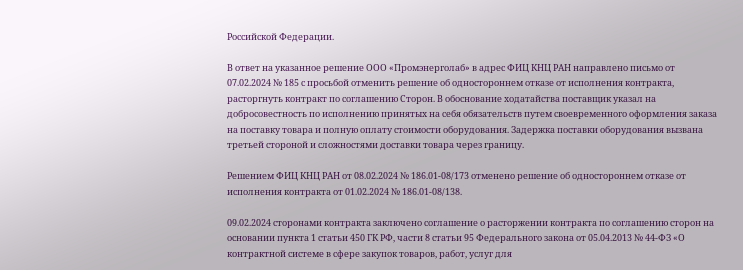Российской Федерации.

В ответ на указанное решение ООО «Промэнерголаб» в адрес ФИЦ КНЦ РАН направлено письмо от 07.02.2024 № 185 с просьбой отменить решение об одностороннем отказе от исполнения контракта, расторгнуть контракт по соглашению Сторон. В обоснование ходатайства поставщик указал на добросовестность по исполнению принятых на себя обязательств путем своевременного оформления заказа на поставку товара и полную оплату стоимости оборудования. Задержка поставки оборудования вызвана третьей стороной и сложностями доставки товара через границу.

Решением ФИЦ КНЦ РАН от 08.02.2024 № 186.01-08/173 отменено решение об одностороннем отказе от исполнения контракта от 01.02.2024 № 186.01-08/138.

09.02.2024 сторонами контракта заключено соглашение о расторжении контракта по соглашению сторон на основании пункта 1 статьи 450 ГК РФ, части 8 статьи 95 Федерального закона от 05.04.2013 № 44-ФЗ «О контрактной системе в сфере закупок товаров, работ, услуг для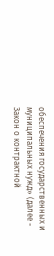обеспечения государственных и муниципальных нужд» (далее - Закон о контрактной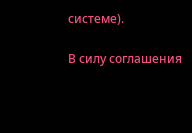системе).

В силу соглашения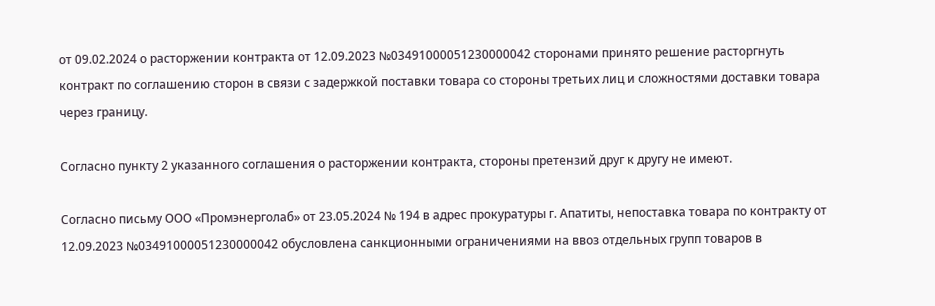от 09.02.2024 о расторжении контракта от 12.09.2023 №03491000051230000042 сторонами принято решение расторгнуть контракт по соглашению сторон в связи с задержкой поставки товара со стороны третьих лиц и сложностями доставки товара через границу.

Согласно пункту 2 указанного соглашения о расторжении контракта, стороны претензий друг к другу не имеют.

Согласно письму ООО «Промэнерголаб» от 23.05.2024 № 194 в адрес прокуратуры г. Апатиты, непоставка товара по контракту от 12.09.2023 №03491000051230000042 обусловлена санкционными ограничениями на ввоз отдельных групп товаров в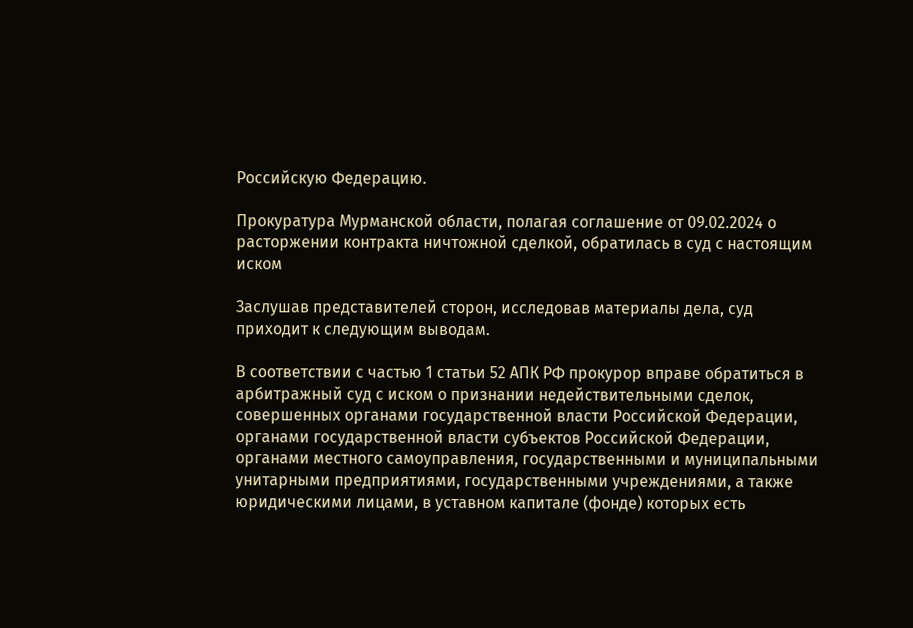Российскую Федерацию.

Прокуратура Мурманской области, полагая соглашение от 09.02.2024 о расторжении контракта ничтожной сделкой, обратилась в суд с настоящим иском

Заслушав представителей сторон, исследовав материалы дела, суд приходит к следующим выводам.

В соответствии с частью 1 статьи 52 АПК РФ прокурор вправе обратиться в арбитражный суд с иском о признании недействительными сделок, совершенных органами государственной власти Российской Федерации, органами государственной власти субъектов Российской Федерации, органами местного самоуправления, государственными и муниципальными унитарными предприятиями, государственными учреждениями, а также юридическими лицами, в уставном капитале (фонде) которых есть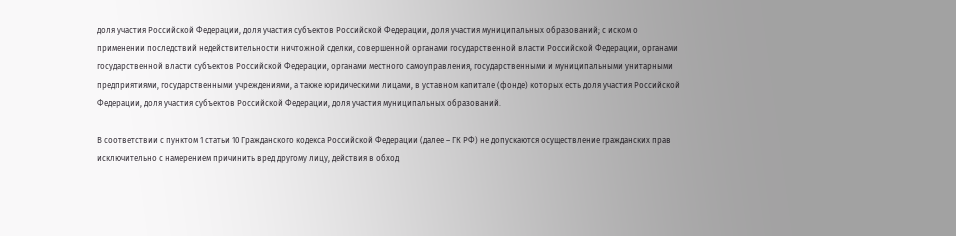доля участия Российской Федерации, доля участия субъектов Российской Федерации, доля участия муниципальных образований; с иском о применении последствий недействительности ничтожной сделки, совершенной органами государственной власти Российской Федерации, органами государственной власти субъектов Российской Федерации, органами местного самоуправления, государственными и муниципальными унитарными предприятиями, государственными учреждениями, а также юридическими лицами, в уставном капитале (фонде) которых есть доля участия Российской Федерации, доля участия субъектов Российской Федерации, доля участия муниципальных образований.

В соответствии с пунктом 1 статьи 10 Гражданского кодекса Российской Федерации (далее – ГК РФ) не допускаются осуществление гражданских прав исключительно с намерением причинить вред другому лицу, действия в обход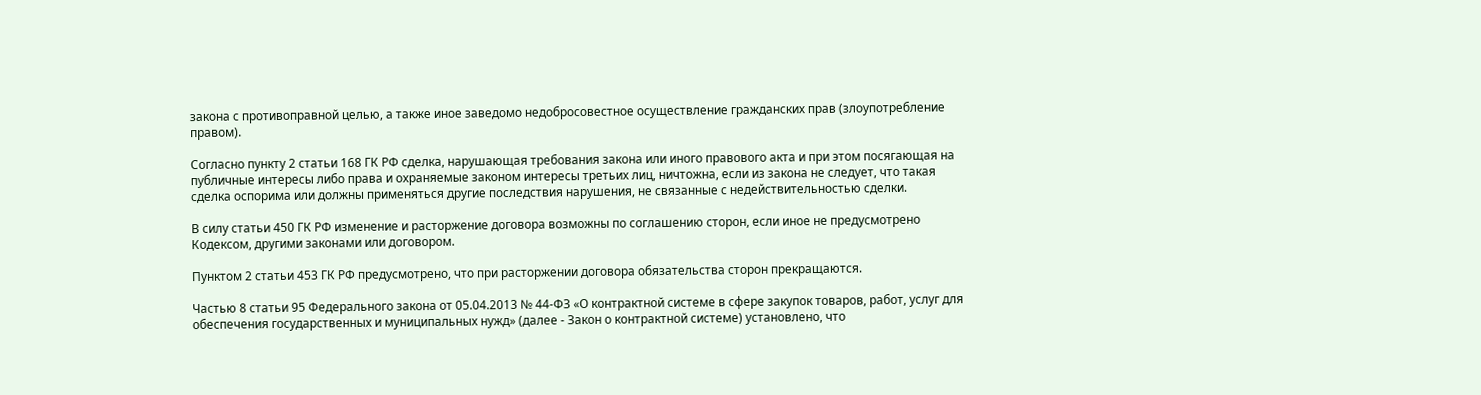закона с противоправной целью, а также иное заведомо недобросовестное осуществление гражданских прав (злоупотребление правом).

Согласно пункту 2 статьи 168 ГК РФ сделка, нарушающая требования закона или иного правового акта и при этом посягающая на публичные интересы либо права и охраняемые законом интересы третьих лиц, ничтожна, если из закона не следует, что такая сделка оспорима или должны применяться другие последствия нарушения, не связанные с недействительностью сделки.

В силу статьи 450 ГК РФ изменение и расторжение договора возможны по соглашению сторон, если иное не предусмотрено Кодексом, другими законами или договором.

Пунктом 2 статьи 453 ГК РФ предусмотрено, что при расторжении договора обязательства сторон прекращаются.

Частью 8 статьи 95 Федерального закона от 05.04.2013 № 44-ФЗ «О контрактной системе в сфере закупок товаров, работ, услуг для обеспечения государственных и муниципальных нужд» (далее - Закон о контрактной системе) установлено, что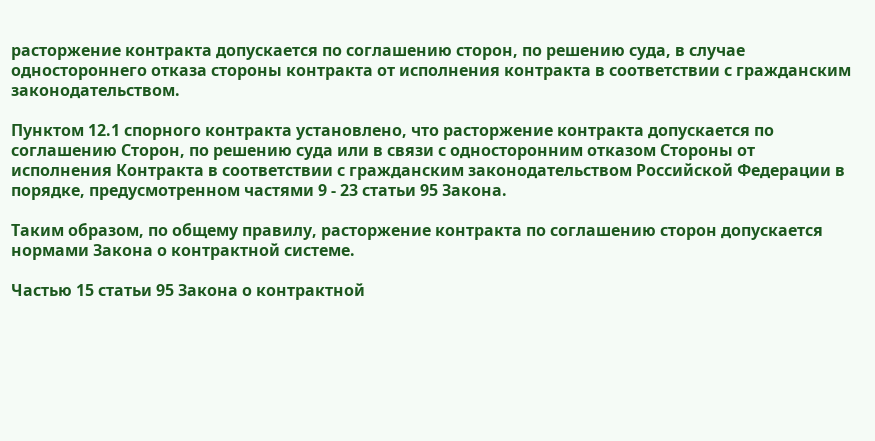расторжение контракта допускается по соглашению сторон, по решению суда, в случае одностороннего отказа стороны контракта от исполнения контракта в соответствии с гражданским законодательством.

Пунктом 12.1 спорного контракта установлено, что расторжение контракта допускается по соглашению Сторон, по решению суда или в связи с односторонним отказом Стороны от исполнения Контракта в соответствии с гражданским законодательством Российской Федерации в порядке, предусмотренном частями 9 - 23 статьи 95 Закона.

Таким образом, по общему правилу, расторжение контракта по соглашению сторон допускается нормами Закона о контрактной системе.

Частью 15 статьи 95 Закона о контрактной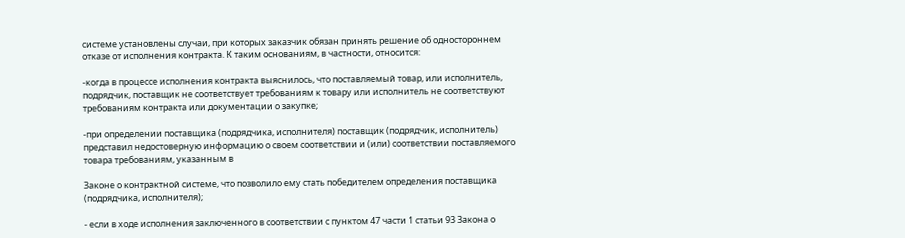системе установлены случаи, при которых заказчик обязан принять решение об одностороннем отказе от исполнения контракта. К таким основаниям, в частности, относится:

-когда в процессе исполнения контракта выяснилось, что поставляемый товар, или исполнитель, подрядчик, поставщик не соответствует требованиям к товару или исполнитель не соответствуют требованиям контракта или документации о закупке;

-при определении поставщика (подрядчика, исполнителя) поставщик (подрядчик, исполнитель) представил недостоверную информацию о своем соответствии и (или) соответствии поставляемого товара требованиям, указанным в

Законе о контрактной системе, что позволило ему стать победителем определения поставщика (подрядчика, исполнителя);

- если в ходе исполнения заключенного в соответствии с пунктом 47 части 1 статьи 93 Закона о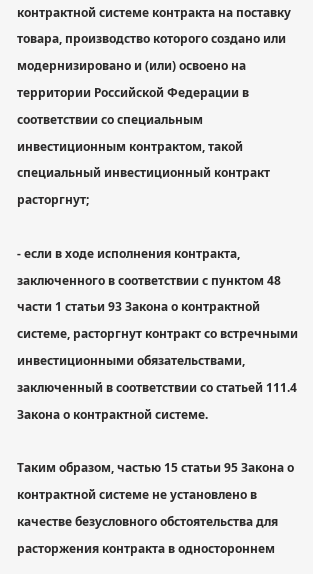контрактной системе контракта на поставку товара, производство которого создано или модернизировано и (или) освоено на территории Российской Федерации в соответствии со специальным инвестиционным контрактом, такой специальный инвестиционный контракт расторгнут;

- если в ходе исполнения контракта, заключенного в соответствии с пунктом 48 части 1 статьи 93 Закона о контрактной системе, расторгнут контракт со встречными инвестиционными обязательствами, заключенный в соответствии со статьей 111.4 Закона о контрактной системе.

Таким образом, частью 15 статьи 95 Закона о контрактной системе не установлено в качестве безусловного обстоятельства для расторжения контракта в одностороннем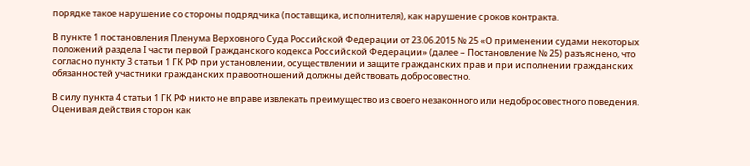порядке такое нарушение со стороны подрядчика (поставщика, исполнителя), как нарушение сроков контракта.

В пункте 1 постановления Пленума Верховного Суда Российской Федерации от 23.06.2015 № 25 «О применении судами некоторых положений раздела I части первой Гражданского кодекса Российской Федерации» (далее – Постановление № 25) разъяснено, что согласно пункту 3 статьи 1 ГК РФ при установлении, осуществлении и защите гражданских прав и при исполнении гражданских обязанностей участники гражданских правоотношений должны действовать добросовестно.

В силу пункта 4 статьи 1 ГК РФ никто не вправе извлекать преимущество из своего незаконного или недобросовестного поведения. Оценивая действия сторон как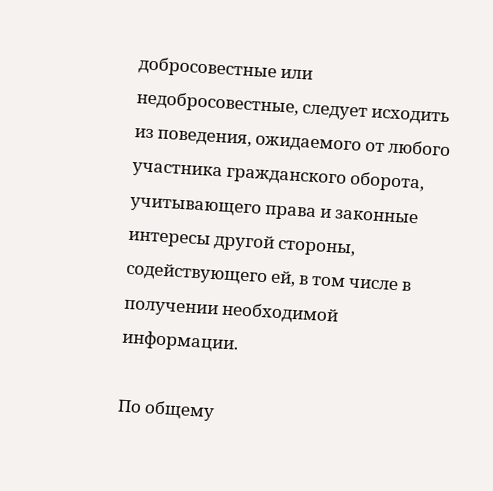добросовестные или недобросовестные, следует исходить из поведения, ожидаемого от любого участника гражданского оборота, учитывающего права и законные интересы другой стороны, содействующего ей, в том числе в получении необходимой информации.

По общему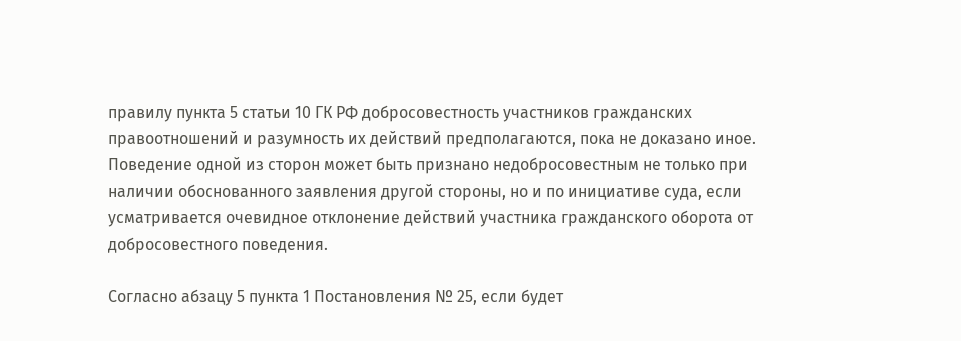правилу пункта 5 статьи 10 ГК РФ добросовестность участников гражданских правоотношений и разумность их действий предполагаются, пока не доказано иное. Поведение одной из сторон может быть признано недобросовестным не только при наличии обоснованного заявления другой стороны, но и по инициативе суда, если усматривается очевидное отклонение действий участника гражданского оборота от добросовестного поведения.

Согласно абзацу 5 пункта 1 Постановления № 25, если будет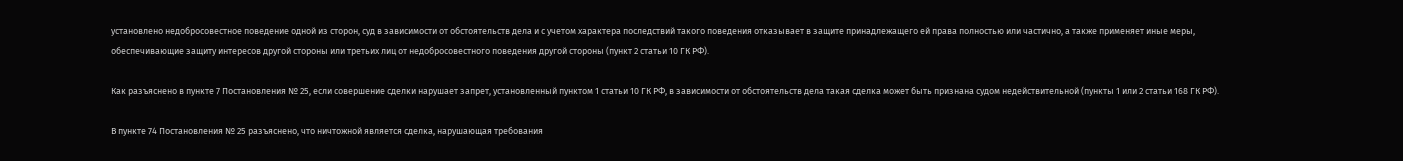установлено недобросовестное поведение одной из сторон, суд в зависимости от обстоятельств дела и с учетом характера последствий такого поведения отказывает в защите принадлежащего ей права полностью или частично, а также применяет иные меры, обеспечивающие защиту интересов другой стороны или третьих лиц от недобросовестного поведения другой стороны (пункт 2 статьи 10 ГК РФ).

Как разъяснено в пункте 7 Постановления № 25, если совершение сделки нарушает запрет, установленный пунктом 1 статьи 10 ГК РФ, в зависимости от обстоятельств дела такая сделка может быть признана судом недействительной (пункты 1 или 2 статьи 168 ГК РФ).

В пункте 74 Постановления № 25 разъяснено, что ничтожной является сделка, нарушающая требования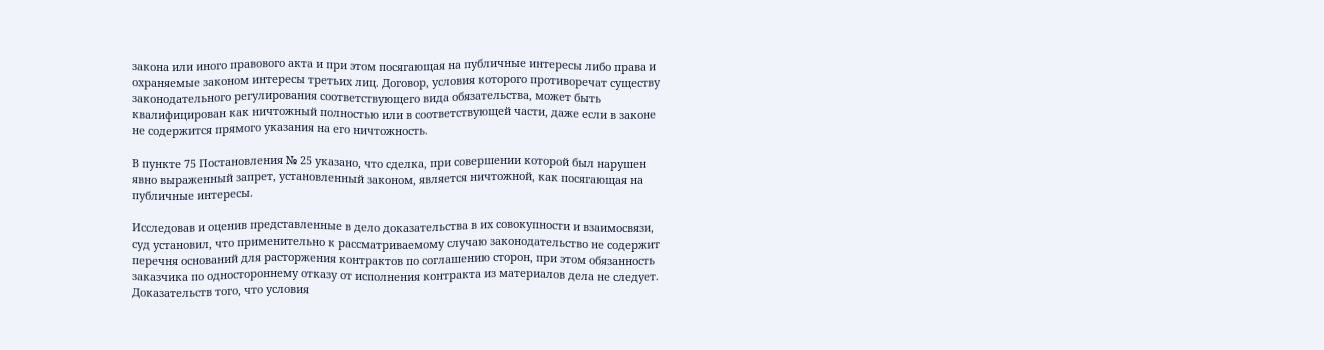закона или иного правового акта и при этом посягающая на публичные интересы либо права и охраняемые законом интересы третьих лиц. Договор, условия которого противоречат существу законодательного регулирования соответствующего вида обязательства, может быть квалифицирован как ничтожный полностью или в соответствующей части, даже если в законе не содержится прямого указания на его ничтожность.

В пункте 75 Постановления № 25 указано, что сделка, при совершении которой был нарушен явно выраженный запрет, установленный законом, является ничтожной, как посягающая на публичные интересы.

Исследовав и оценив представленные в дело доказательства в их совокупности и взаимосвязи, суд установил, что применительно к рассматриваемому случаю законодательство не содержит перечня оснований для расторжения контрактов по соглашению сторон, при этом обязанность заказчика по одностороннему отказу от исполнения контракта из материалов дела не следует. Доказательств того, что условия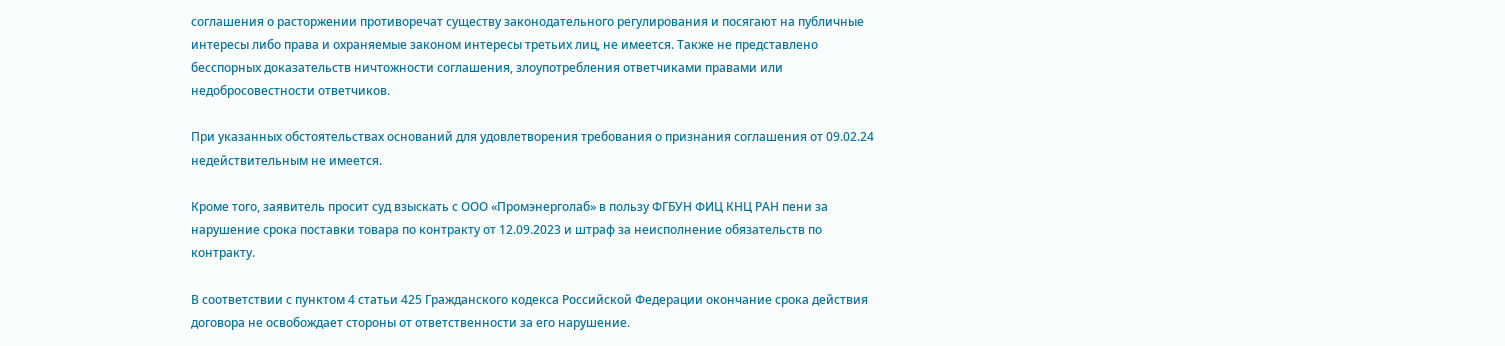соглашения о расторжении противоречат существу законодательного регулирования и посягают на публичные интересы либо права и охраняемые законом интересы третьих лиц, не имеется. Также не представлено бесспорных доказательств ничтожности соглашения, злоупотребления ответчиками правами или недобросовестности ответчиков.

При указанных обстоятельствах оснований для удовлетворения требования о признания соглашения от 09.02.24 недействительным не имеется.

Кроме того, заявитель просит суд взыскать с ООО «Промэнерголаб» в пользу ФГБУН ФИЦ КНЦ РАН пени за нарушение срока поставки товара по контракту от 12.09.2023 и штраф за неисполнение обязательств по контракту.

В соответствии с пунктом 4 статьи 425 Гражданского кодекса Российской Федерации окончание срока действия договора не освобождает стороны от ответственности за его нарушение.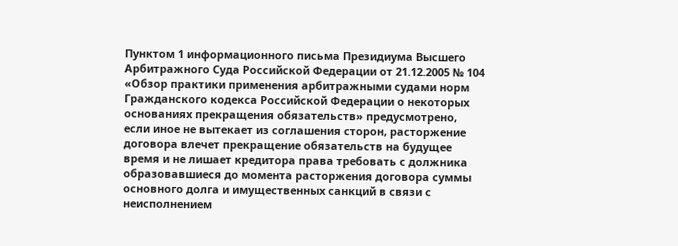Пунктом 1 информационного письма Президиума Высшего Арбитражного Суда Российской Федерации от 21.12.2005 № 104 «Обзор практики применения арбитражными судами норм Гражданского кодекса Российской Федерации о некоторых основаниях прекращения обязательств» предусмотрено, если иное не вытекает из соглашения сторон, расторжение договора влечет прекращение обязательств на будущее время и не лишает кредитора права требовать с должника образовавшиеся до момента расторжения договора суммы основного долга и имущественных санкций в связи с неисполнением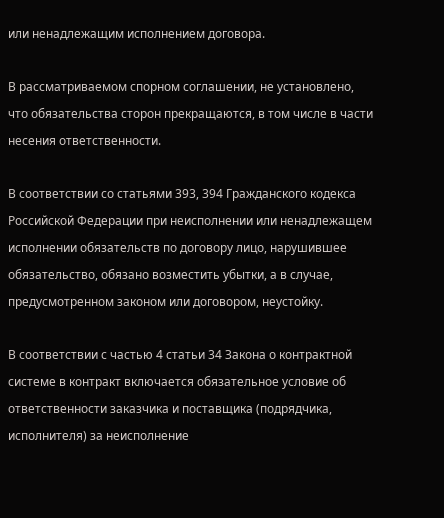или ненадлежащим исполнением договора.

В рассматриваемом спорном соглашении, не установлено, что обязательства сторон прекращаются, в том числе в части несения ответственности.

В соответствии со статьями 393, 394 Гражданского кодекса Российской Федерации при неисполнении или ненадлежащем исполнении обязательств по договору лицо, нарушившее обязательство, обязано возместить убытки, а в случае, предусмотренном законом или договором, неустойку.

В соответствии с частью 4 статьи 34 Закона о контрактной системе в контракт включается обязательное условие об ответственности заказчика и поставщика (подрядчика, исполнителя) за неисполнение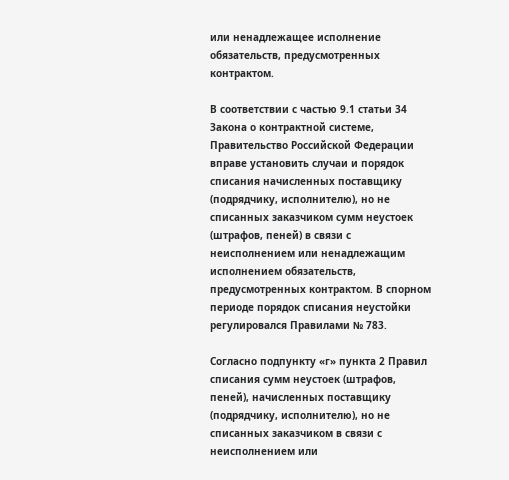или ненадлежащее исполнение обязательств, предусмотренных контрактом.

В соответствии с частью 9.1 статьи 34 Закона о контрактной системе, Правительство Российской Федерации вправе установить случаи и порядок списания начисленных поставщику (подрядчику, исполнителю), но не списанных заказчиком сумм неустоек (штрафов, пеней) в связи с неисполнением или ненадлежащим исполнением обязательств, предусмотренных контрактом. В спорном периоде порядок списания неустойки регулировался Правилами № 783.

Согласно подпункту «г» пункта 2 Правил списания сумм неустоек (штрафов, пеней), начисленных поставщику (подрядчику, исполнителю), но не списанных заказчиком в связи с неисполнением или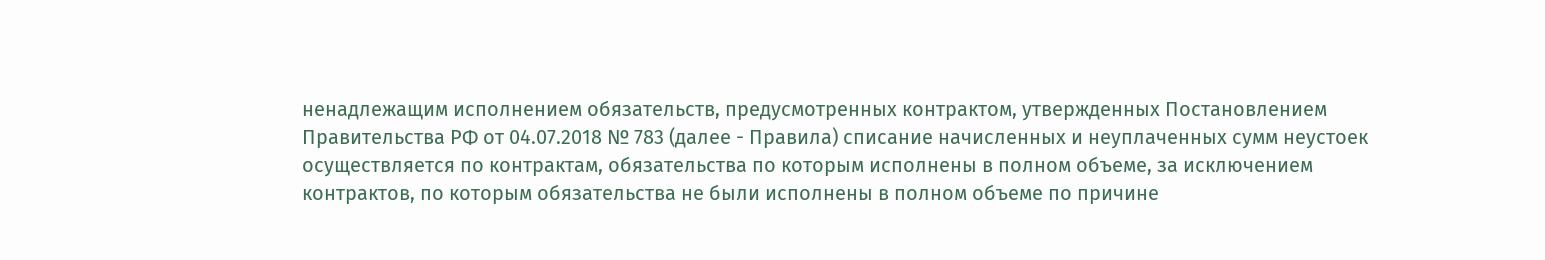ненадлежащим исполнением обязательств, предусмотренных контрактом, утвержденных Постановлением Правительства РФ от 04.07.2018 № 783 (далее - Правила) списание начисленных и неуплаченных сумм неустоек осуществляется по контрактам, обязательства по которым исполнены в полном объеме, за исключением контрактов, по которым обязательства не были исполнены в полном объеме по причине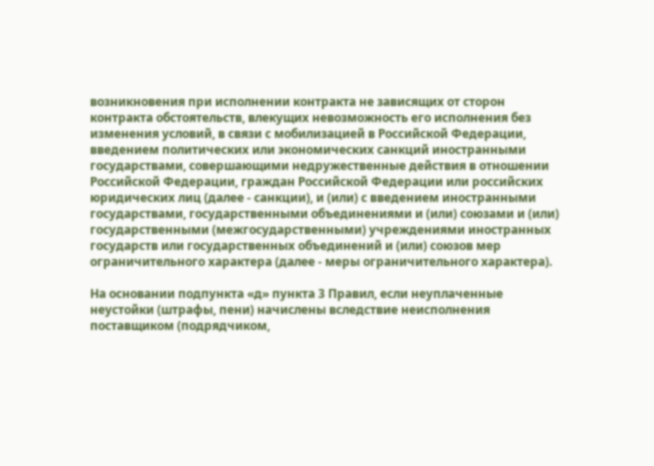возникновения при исполнении контракта не зависящих от сторон контракта обстоятельств, влекущих невозможность его исполнения без изменения условий, в связи с мобилизацией в Российской Федерации, введением политических или экономических санкций иностранными государствами, совершающими недружественные действия в отношении Российской Федерации, граждан Российской Федерации или российских юридических лиц (далее - санкции), и (или) с введением иностранными государствами, государственными объединениями и (или) союзами и (или) государственными (межгосударственными) учреждениями иностранных государств или государственных объединений и (или) союзов мер ограничительного характера (далее - меры ограничительного характера).

На основании подпункта «д» пункта 3 Правил, если неуплаченные неустойки (штрафы, пени) начислены вследствие неисполнения поставщиком (подрядчиком,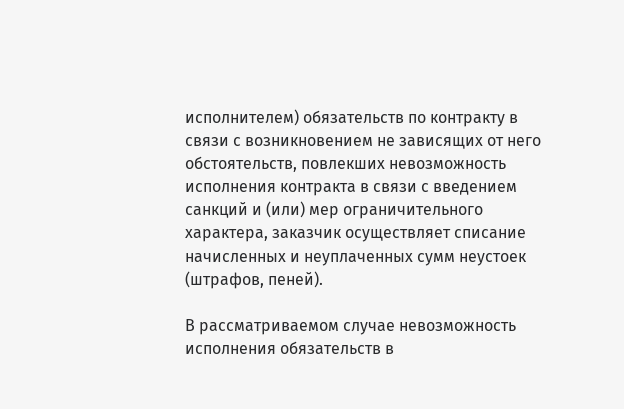исполнителем) обязательств по контракту в связи с возникновением не зависящих от него обстоятельств, повлекших невозможность исполнения контракта в связи с введением санкций и (или) мер ограничительного характера, заказчик осуществляет списание начисленных и неуплаченных сумм неустоек (штрафов, пеней).

В рассматриваемом случае невозможность исполнения обязательств в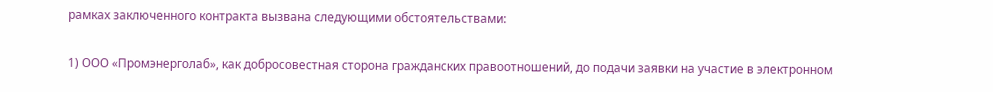рамках заключенного контракта вызвана следующими обстоятельствами:

1) ООО «Промэнерголаб», как добросовестная сторона гражданских правоотношений, до подачи заявки на участие в электронном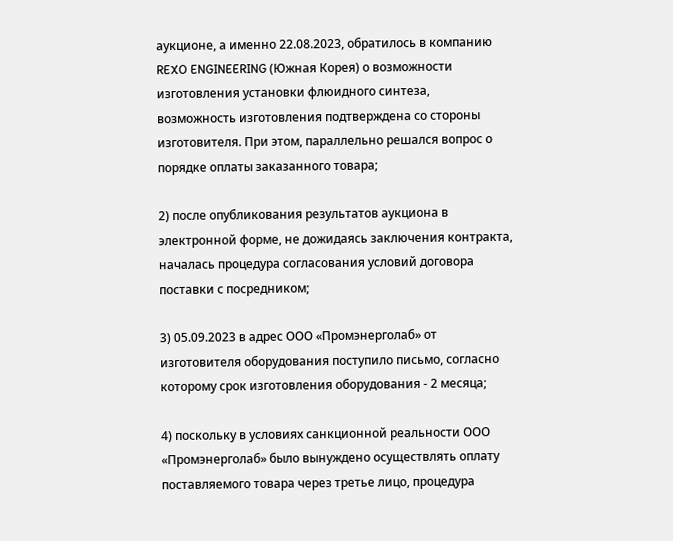аукционе, а именно 22.08.2023, обратилось в компанию REXO ENGINEERING (Южная Корея) о возможности изготовления установки флюидного синтеза, возможность изготовления подтверждена со стороны изготовителя. При этом, параллельно решался вопрос о порядке оплаты заказанного товара;

2) после опубликования результатов аукциона в электронной форме, не дожидаясь заключения контракта, началась процедура согласования условий договора поставки с посредником;

3) 05.09.2023 в адрес ООО «Промэнерголаб» от изготовителя оборудования поступило письмо, согласно которому срок изготовления оборудования - 2 месяца;

4) поскольку в условиях санкционной реальности ООО «Промэнерголаб» было вынуждено осуществлять оплату поставляемого товара через третье лицо, процедура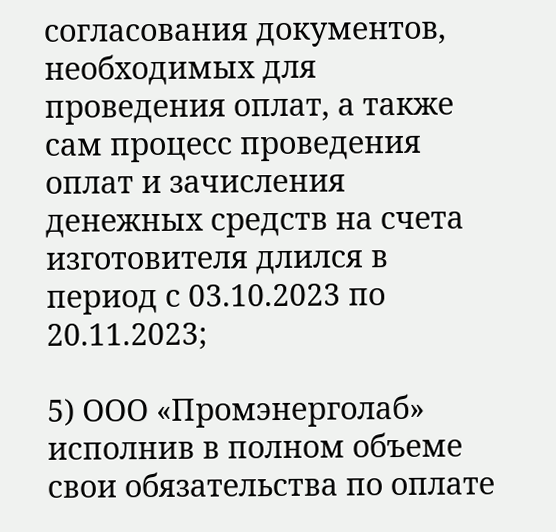согласования документов, необходимых для проведения оплат, а также сам процесс проведения оплат и зачисления денежных средств на счета изготовителя длился в период с 03.10.2023 по 20.11.2023;

5) ООО «Промэнерголаб» исполнив в полном объеме свои обязательства по оплате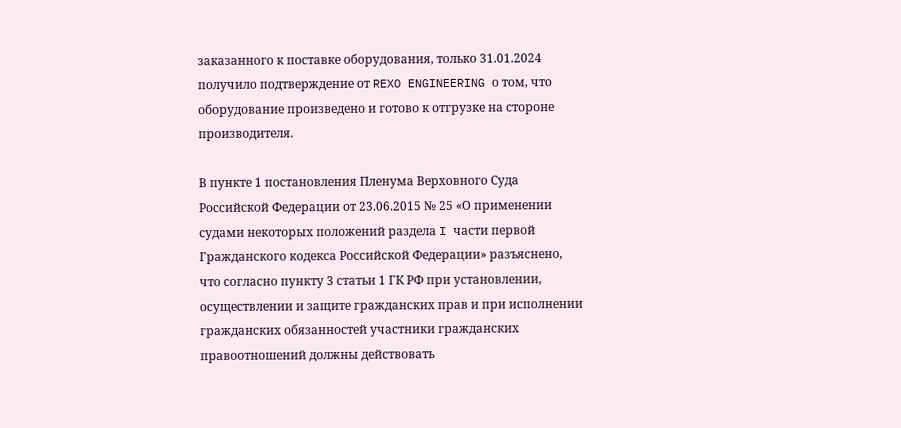заказанного к поставке оборудования, только 31.01.2024 получило подтверждение от REXO ENGINEERING о том, что оборудование произведено и готово к отгрузке на стороне производителя.

В пункте 1 постановления Пленума Верховного Суда Российской Федерации от 23.06.2015 № 25 «О применении судами некоторых положений раздела I части первой Гражданского кодекса Российской Федерации» разъяснено, что согласно пункту 3 статьи 1 ГК РФ при установлении, осуществлении и защите гражданских прав и при исполнении гражданских обязанностей участники гражданских правоотношений должны действовать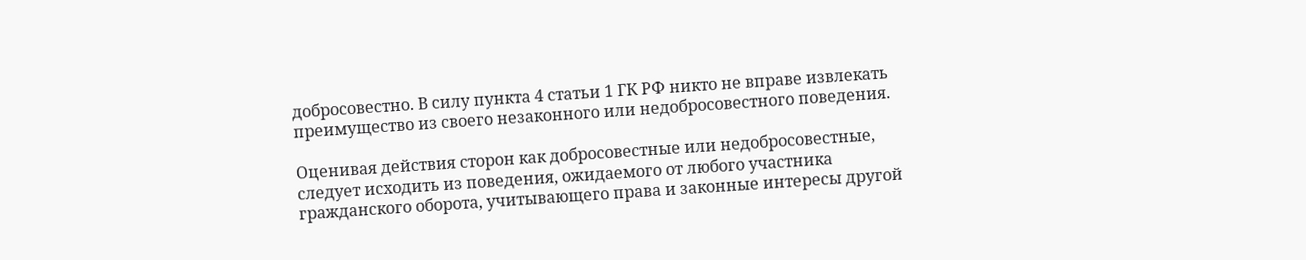добросовестно. В силу пункта 4 статьи 1 ГК РФ никто не вправе извлекать преимущество из своего незаконного или недобросовестного поведения.

Оценивая действия сторон как добросовестные или недобросовестные, следует исходить из поведения, ожидаемого от любого участника гражданского оборота, учитывающего права и законные интересы другой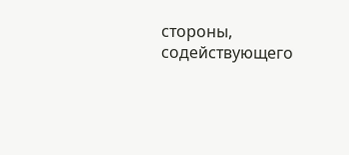стороны, содействующего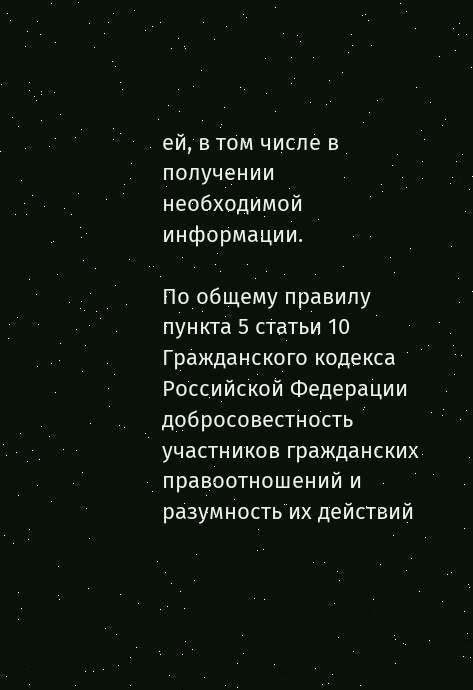ей, в том числе в получении необходимой информации.

По общему правилу пункта 5 статьи 10 Гражданского кодекса Российской Федерации добросовестность участников гражданских правоотношений и разумность их действий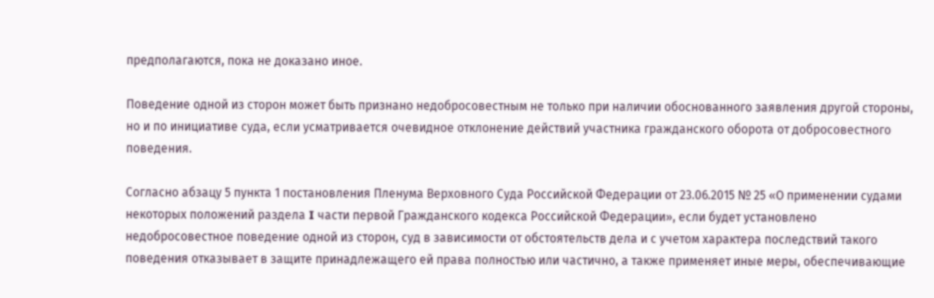предполагаются, пока не доказано иное.

Поведение одной из сторон может быть признано недобросовестным не только при наличии обоснованного заявления другой стороны, но и по инициативе суда, если усматривается очевидное отклонение действий участника гражданского оборота от добросовестного поведения.

Согласно абзацу 5 пункта 1 постановления Пленума Верховного Суда Российской Федерации от 23.06.2015 № 25 «О применении судами некоторых положений раздела I части первой Гражданского кодекса Российской Федерации», если будет установлено недобросовестное поведение одной из сторон, суд в зависимости от обстоятельств дела и с учетом характера последствий такого поведения отказывает в защите принадлежащего ей права полностью или частично, а также применяет иные меры, обеспечивающие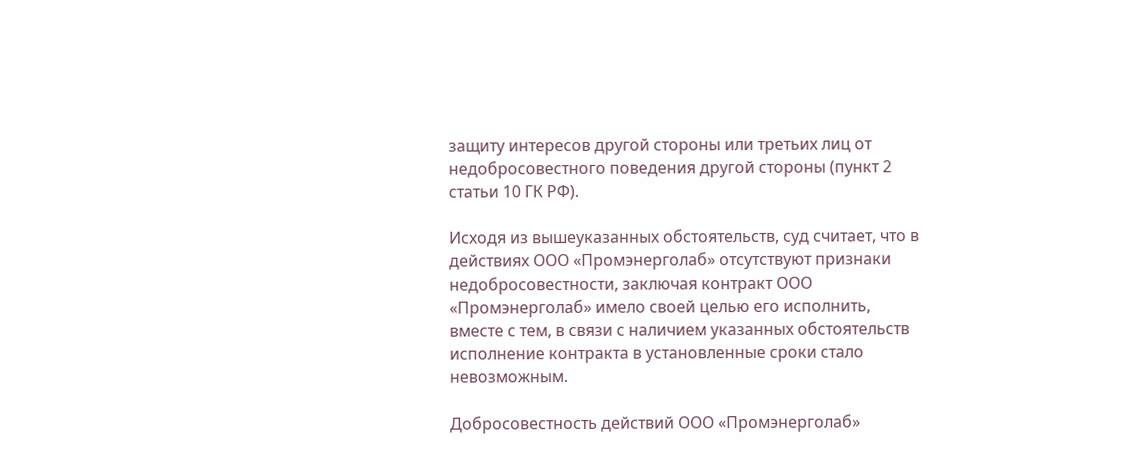защиту интересов другой стороны или третьих лиц от недобросовестного поведения другой стороны (пункт 2 статьи 10 ГК РФ).

Исходя из вышеуказанных обстоятельств, суд считает, что в действиях ООО «Промэнерголаб» отсутствуют признаки недобросовестности, заключая контракт ООО «Промэнерголаб» имело своей целью его исполнить, вместе с тем, в связи с наличием указанных обстоятельств исполнение контракта в установленные сроки стало невозможным.

Добросовестность действий ООО «Промэнерголаб»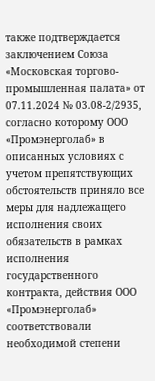также подтверждается заключением Союза «Московская торгово-промышленная палата» от 07.11.2024 № 03.08-2/2935, согласно которому ООО «Промэнерголаб» в описанных условиях с учетом препятствующих обстоятельств приняло все меры для надлежащего исполнения своих обязательств в рамках исполнения государственного контракта, действия ООО «Промэнерголаб» соответствовали необходимой степени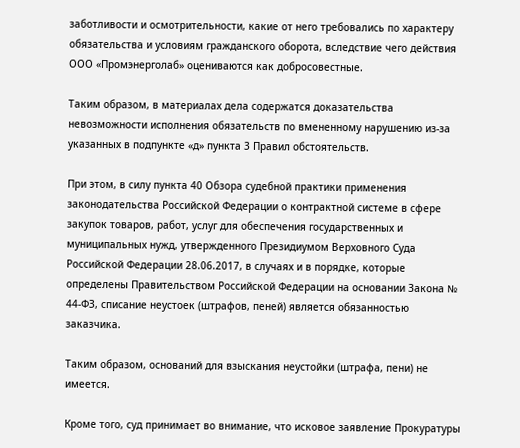заботливости и осмотрительности, какие от него требовались по характеру обязательства и условиям гражданского оборота, вследствие чего действия ООО «Промэнерголаб» оцениваются как добросовестные.

Таким образом, в материалах дела содержатся доказательства невозможности исполнения обязательств по вмененному нарушению из-за указанных в подпункте «д» пункта 3 Правил обстоятельств.

При этом, в силу пункта 40 Обзора судебной практики применения законодательства Российской Федерации о контрактной системе в сфере закупок товаров, работ, услуг для обеспечения государственных и муниципальных нужд, утвержденного Президиумом Верховного Суда Российской Федерации 28.06.2017, в случаях и в порядке, которые определены Правительством Российской Федерации на основании Закона № 44-ФЗ, списание неустоек (штрафов, пеней) является обязанностью заказчика.

Таким образом, оснований для взыскания неустойки (штрафа, пени) не имеется.

Кроме того, суд принимает во внимание, что исковое заявление Прокуратуры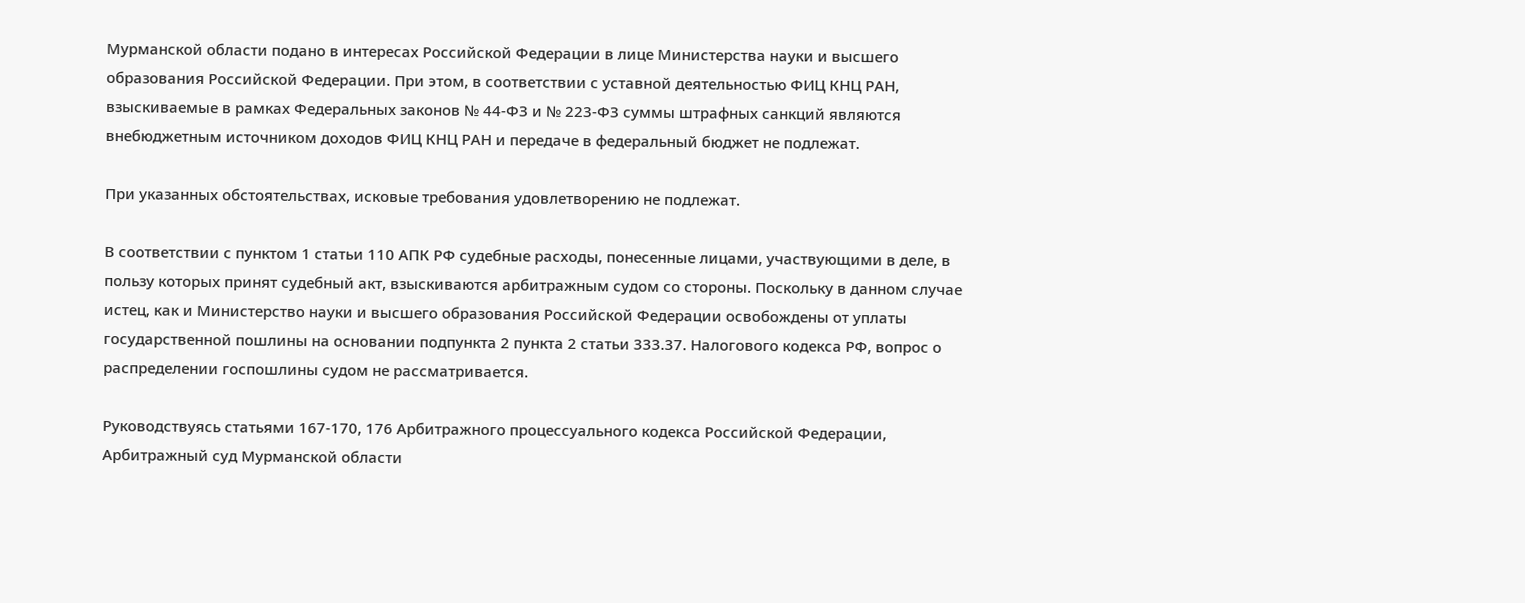Мурманской области подано в интересах Российской Федерации в лице Министерства науки и высшего образования Российской Федерации. При этом, в соответствии с уставной деятельностью ФИЦ КНЦ РАН, взыскиваемые в рамках Федеральных законов № 44-ФЗ и № 223-ФЗ суммы штрафных санкций являются внебюджетным источником доходов ФИЦ КНЦ РАН и передаче в федеральный бюджет не подлежат.

При указанных обстоятельствах, исковые требования удовлетворению не подлежат.

В соответствии с пунктом 1 статьи 110 АПК РФ судебные расходы, понесенные лицами, участвующими в деле, в пользу которых принят судебный акт, взыскиваются арбитражным судом со стороны. Поскольку в данном случае истец, как и Министерство науки и высшего образования Российской Федерации освобождены от уплаты государственной пошлины на основании подпункта 2 пункта 2 статьи 333.37. Налогового кодекса РФ, вопрос о распределении госпошлины судом не рассматривается.

Руководствуясь статьями 167-170, 176 Арбитражного процессуального кодекса Российской Федерации, Арбитражный суд Мурманской области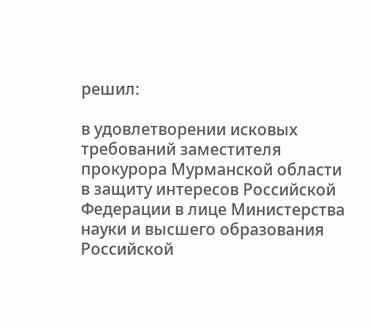решил:

в удовлетворении исковых требований заместителя прокурора Мурманской области в защиту интересов Российской Федерации в лице Министерства науки и высшего образования Российской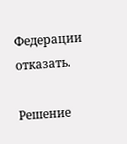Федерации отказать.

Решение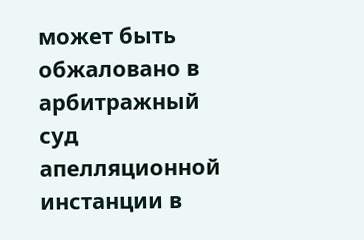может быть обжаловано в арбитражный суд апелляционной инстанции в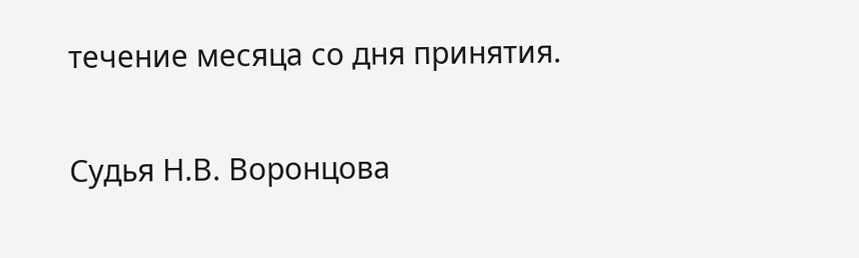течение месяца со дня принятия.

Судья Н.В. Воронцова